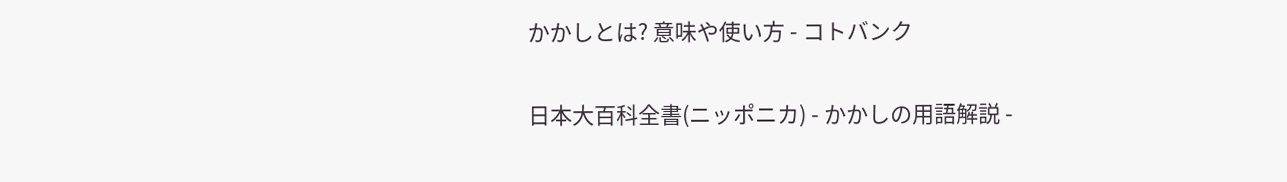かかしとは? 意味や使い方 - コトバンク

日本大百科全書(ニッポニカ) - かかしの用語解説 -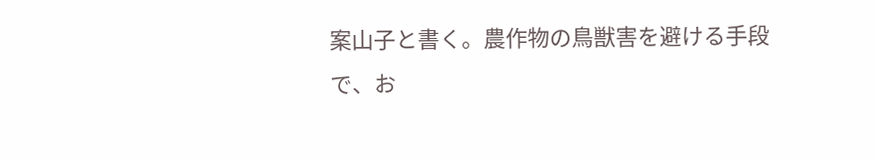案山子と書く。農作物の鳥獣害を避ける手段で、お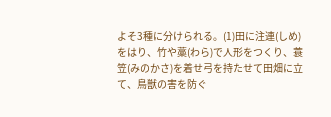よそ3種に分けられる。(1)田に注連(しめ)をはり、竹や藁(わら)で人形をつくり、蓑笠(みのかさ)を着せ弓を持たせて田畑に立て、鳥獣の害を防ぐ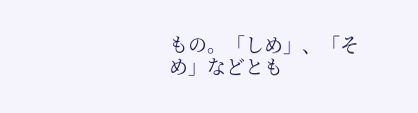もの。「しめ」、「そめ」などとも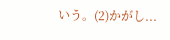いう。(2)かがし...